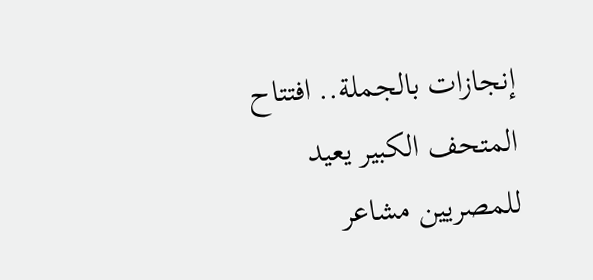إنجازات بالجملة.. افتتاح المتحف الكبير يعيد للمصريين مشاعر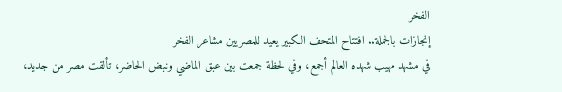الفخر
إنجازات بالجملة.. افتتاح المتحف الكبير يعيد للمصريين مشاعر الفخر
في مشهد مهيب شهده العالم أجمع، وفي لحظة جمعت بين عبق الماضي ونبض الحاضر، تألقت مصر من جديد،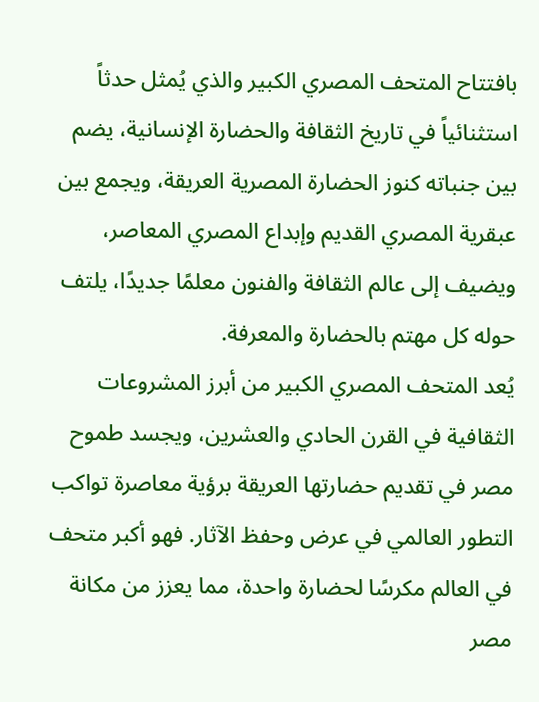بافتتاح المتحف المصري الكبير والذي يُمثل حدثاً استثنائياً في تاريخ الثقافة والحضارة الإنسانية، يضم بين جنباته كنوز الحضارة المصرية العريقة، ويجمع بين عبقرية المصري القديم وإبداع المصري المعاصر، ويضيف إلى عالم الثقافة والفنون معلمًا جديدًا، يلتف حوله كل مهتم بالحضارة والمعرفة.
يُعد المتحف المصري الكبير من أبرز المشروعات الثقافية في القرن الحادي والعشرين، ويجسد طموح مصر في تقديم حضارتها العريقة برؤية معاصرة تواكب التطور العالمي في عرض وحفظ الآثار. فهو أكبر متحف في العالم مكرسًا لحضارة واحدة، مما يعزز من مكانة مصر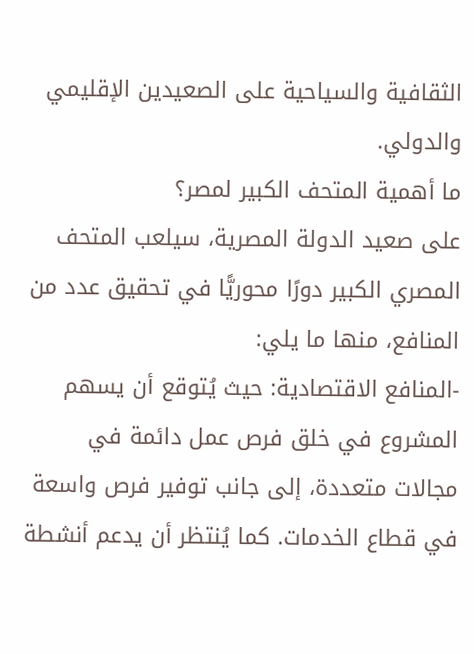الثقافية والسياحية على الصعيدين الإقليمي والدولي.
ما أهمية المتحف الكبير لمصر؟
على صعيد الدولة المصرية، سيلعب المتحف المصري الكبير دورًا محوريًّا في تحقيق عدد من المنافع، منها ما يلي:
-المنافع الاقتصادية: حيث يُتوقع أن يسهم المشروع في خلق فرص عمل دائمة في مجالات متعددة، إلى جانب توفير فرص واسعة في قطاع الخدمات. كما يُنتظر أن يدعم أنشطة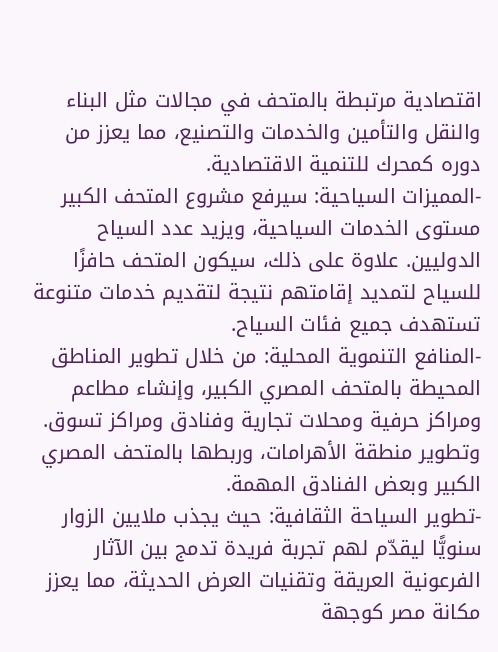اقتصادية مرتبطة بالمتحف في مجالات مثل البناء والنقل والتأمين والخدمات والتصنيع، مما يعزز من دوره كمحرك للتنمية الاقتصادية.
-المميزات السياحية: سيرفع مشروع المتحف الكبير مستوى الخدمات السياحية، ويزيد عدد السياح الدوليين. علاوة على ذلك، سيكون المتحف حافزًا للسياح لتمديد إقامتهم نتيجة لتقديم خدمات متنوعة تستهدف جميع فئات السياح.
-المنافع التنموية المحلية: من خلال تطوير المناطق المحيطة بالمتحف المصري الكبير، وإنشاء مطاعم ومراكز حرفية ومحلات تجارية وفنادق ومراكز تسوق. وتطوير منطقة الأهرامات، وربطها بالمتحف المصري الكبير وبعض الفنادق المهمة.
-تطوير السياحة الثقافية: حيث يجذب ملايين الزوار سنويًّا ليقدّم لهم تجربة فريدة تدمج بين الآثار الفرعونية العريقة وتقنيات العرض الحديثة، مما يعزز مكانة مصر كوجهة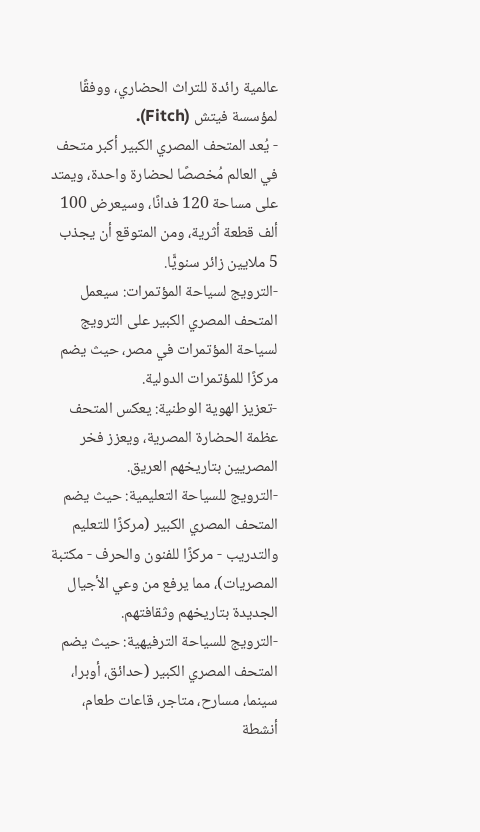عالمية رائدة للتراث الحضاري، ووفقًا لمؤسسة فيتش (Fitch).
- يُعد المتحف المصري الكبير أكبر متحف في العالم مُخصصًا لحضارة واحدة، ويمتد على مساحة 120 فدانًا، وسيعرض 100 ألف قطعة أثرية، ومن المتوقع أن يجذب 5 ملايين زائر سنويًّا.
-الترويج لسياحة المؤتمرات: سيعمل المتحف المصري الكبير على الترويج لسياحة المؤتمرات في مصر، حيث يضم مركزًا للمؤتمرات الدولية.
-تعزيز الهوية الوطنية: يعكس المتحف عظمة الحضارة المصرية، ويعزز فخر المصريين بتاريخهم العريق.
-الترويج للسياحة التعليمية: حيث يضم المتحف المصري الكبير (مركزًا للتعليم والتدريب - مركزًا للفنون والحرف - مكتبة المصريات)، مما يرفع من وعي الأجيال الجديدة بتاريخهم وثقافتهم.
-الترويج للسياحة الترفيهية: حيث يضم المتحف المصري الكبير (حدائق، أوبرا، سينما، مسارح، متاجر، قاعات طعام، أنشطة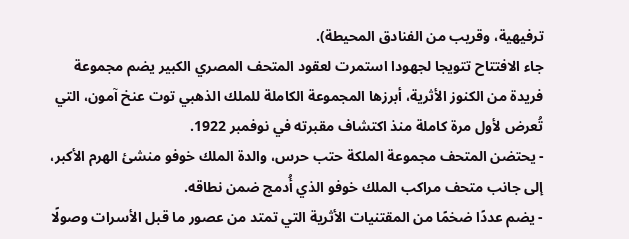ترفيهية، وقريب من الفنادق المحيطة).
جاء الافتتاح تتويجا لجهودا استمرت لعقود المتحف المصري الكبير يضم مجموعة فريدة من الكنوز الأثرية، أبرزها المجموعة الكاملة للملك الذهبي توت عنخ آمون، التي تُعرض لأول مرة كاملة منذ اكتشاف مقبرته في نوفمبر 1922.
- يحتضن المتحف مجموعة الملكة حتب حرس، والدة الملك خوفو منشئ الهرم الأكبر، إلى جانب متحف مراكب الملك خوفو الذي أُدمج ضمن نطاقه.
- يضم عددًا ضخمًا من المقتنيات الأثرية التي تمتد من عصور ما قبل الأسرات وصولًا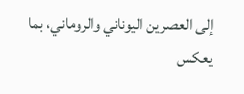إلى العصرين اليوناني والروماني، بما يعكس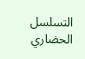التسلسل الحضاري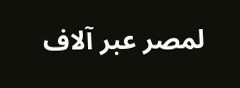لمصر عبر آلاف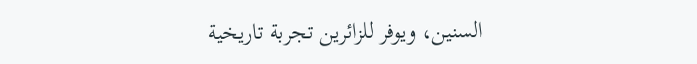السنين، ويوفر للزائرين تجربة تاريخية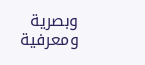وبصرية ومعرفية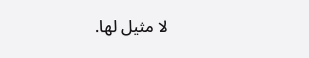لا مثيل لها.